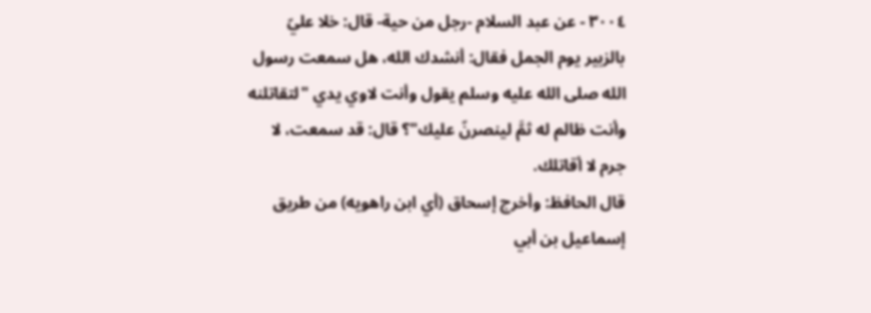٣٠٠٤ - عن عبد السلام -رجل من حية- قال: خلا عليّ بالزبير يوم الجمل فقال: أنشدك الله، هل سمعت رسول الله صلى الله عليه وسلم يقول وأنت لاوي يدي "لتقاتلنه وأنت ظالم له ثمَّ لينصرنّ عليك"؟ قال: قد سمعت، لا جرم لا أقاتلك.
قال الحافظ: وأخرج إسحاق (أي ابن راهويه) من طريق إسماعيل بن أبي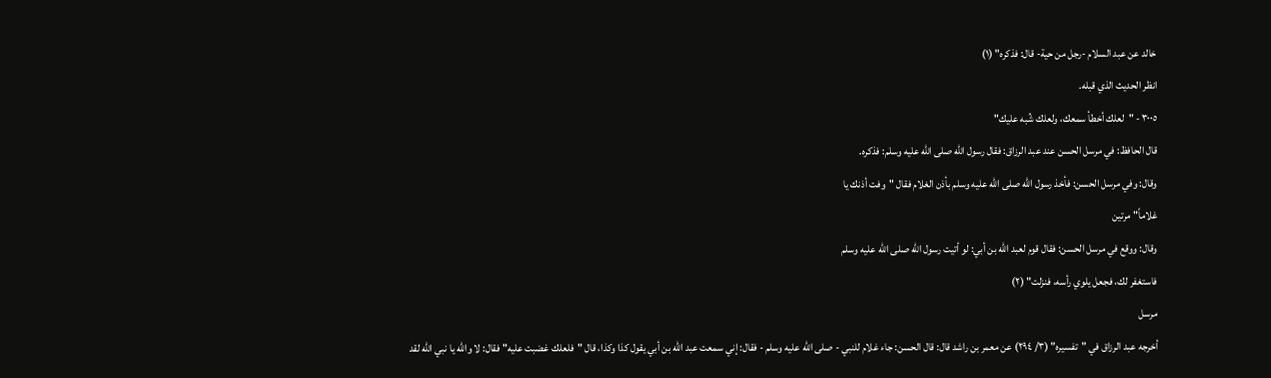خالد عن عبد السلام -رجل من حية- قال: فذكره" (١)
انظر الحديث الذي قبله.
٣٠٠٥ - "لعلك أخطأ سمعك، ولعلك شُبه عليك"
قال الحافظ: في مرسل الحسن عند عبد الرزاق: فقال رسول الله صلى الله عليه وسلم: فذكره.
وقال: وفي مرسل الحسن: فأخذ رسول الله صلى الله عليه وسلم بأذن الغلام فقال "وفت أذنك يا
غلاماً" مرتين
وقال: ووقع في مرسل الحسن: فقال قوم لعبد الله بن أبي: لو أتيت رسول الله صلى الله عليه وسلم
فاستغفر لك، فجعل يلوي رأسه، فنزلت" (٢)
مرسل
أخرجه عبد الرزاق في "تفسيره" (٣/ ٢٩٤) عن معمر بن راشد قال: قال الحسن: جاء غلام للنبي - صلى الله عليه وسلم - فقال: إني سمعت عبد الله بن أبي يقول كذا وكذا، قال "فلعلك غضبت عليه" فقال: لا والله يا نبي الله لقد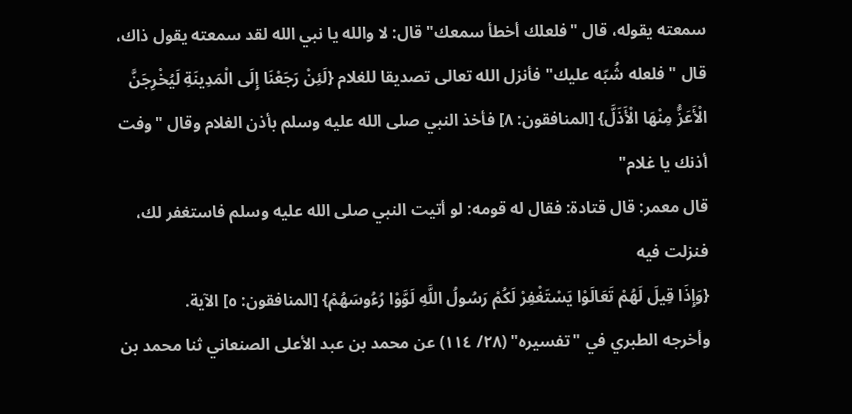سمعته يقوله، قال "فلعلك أخطأ سمعك" قال: لا والله يا نبي الله لقد سمعته يقول ذاك، قال "فلعله شُبّه عليك" فأنزل الله تعالى تصديقا للغلام {لَئِنْ رَجَعْنَا إِلَى الْمَدِينَةِ لَيُخْرِجَنَّ الْأَعَزُّ مِنْهَا الْأَذَلَّ} [المنافقون: ٨] فأخذ النبي صلى الله عليه وسلم بأذن الغلام وقال "وفت أذنك يا غلام"
قال معمر: قال قتادة: فقال له قومه: لو أتيت النبي صلى الله عليه وسلم فاستغفر لك، فنزلت فيه
{وَإِذَا قِيلَ لَهُمْ تَعَالَوْا يَسْتَغْفِرْ لَكُمْ رَسُولُ اللَّهِ لَوَّوْا رُءُوسَهُمْ} [المنافقون: ٥] الآية.
وأخرجه الطبري في "تفسيره" (٢٨/ ١١٤) عن محمد بن عبد الأعلى الصنعاني ثنا محمد بن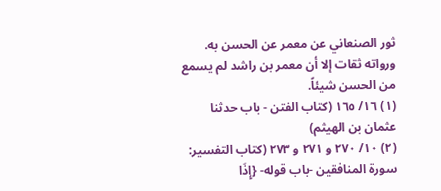ثور الصنعاني عن معمر عن الحسن به.
ورواته ثقات إلا أن معمر بن راشد لم يسمع من الحسن شيئاً.
(١) ١٦/ ١٦٥ (كتاب الفتن - باب حدثنا عثمان بن الهيثم)
(٢) ١٠/ ٢٧٠ و ٢٧١ و ٢٧٣ (كتاب التفسير: سورة المنافقين -باب قوله- {إِذَا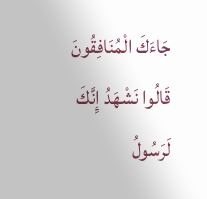جَاءَكَ الْمُنَافِقُونَ قَالُوا نَشْهَدُ إِنَّكَ لَرَسُولُ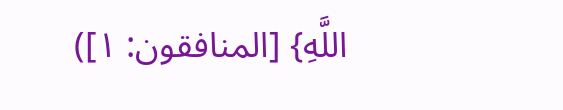اللَّهِ} [المنافقون: ١])